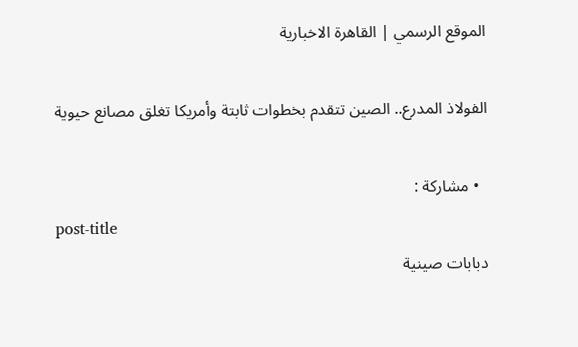الموقع الرسمي | القاهرة الاخبارية

الفولاذ المدرع.. الصين تتقدم بخطوات ثابتة وأمريكا تغلق مصانع حيوية

  • مشاركة :
post-title
دبابات صينية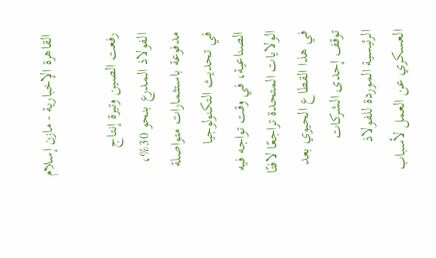القاهرة الإخبارية - مازن إسلام

رفعت الصين وتيرة إنتاج الفولاذ المدرع بنحو 30%، مدفوعة باستثمارات متواصلة في تحديث التكنولوجيا الصناعية، في وقت تواجه فيه الولايات المتحدة تراجعًا لافتًا في هذا القطاع الحيوي بعد توقف إحدى الشركات الرئيسية الموردة للفولاذ العسكري عن العمل لأسباب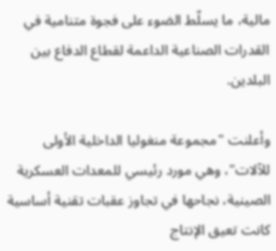مالية، ما يسلّط الضوء على فجوة متنامية في القدرات الصناعية الداعمة لقطاع الدفاع بين البلدين.

وأعلنت "مجموعة منغوليا الداخلية الأولى للآلات"، وهي مورد رئيسي للمعدات العسكرية الصينية، نجاحها في تجاوز عقبات تقنية أساسية كانت تعيق الإنتاج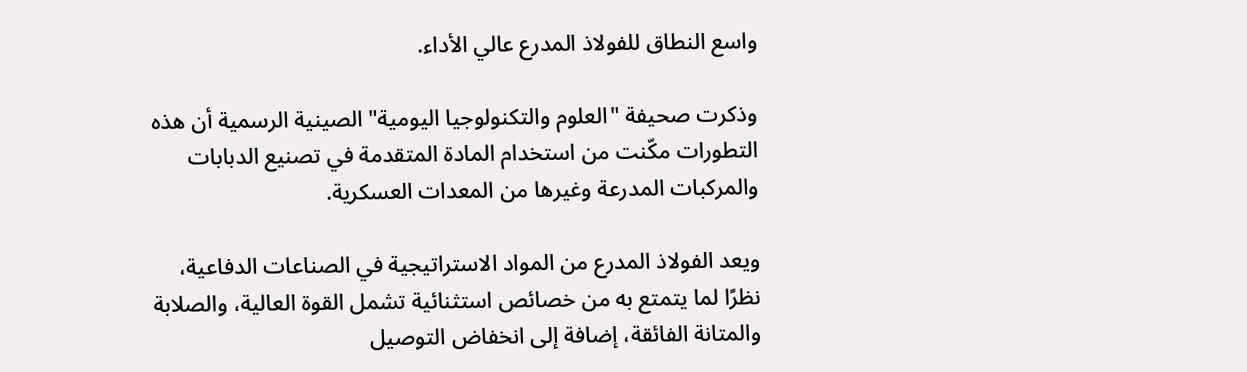واسع النطاق للفولاذ المدرع عالي الأداء.

وذكرت صحيفة "العلوم والتكنولوجيا اليومية" الصينية الرسمية أن هذه التطورات مكّنت من استخدام المادة المتقدمة في تصنيع الدبابات والمركبات المدرعة وغيرها من المعدات العسكرية.

ويعد الفولاذ المدرع من المواد الاستراتيجية في الصناعات الدفاعية، نظرًا لما يتمتع به من خصائص استثنائية تشمل القوة العالية، والصلابة والمتانة الفائقة، إضافة إلى انخفاض التوصيل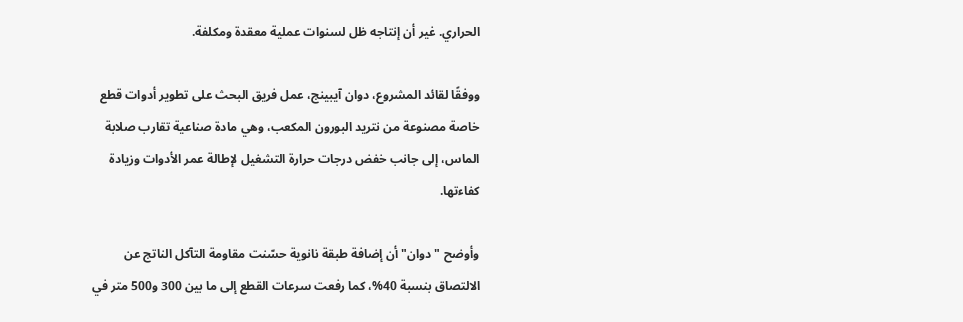الحراري. غير أن إنتاجه ظل لسنوات عملية معقدة ومكلفة.

ووفقًا لقائد المشروع، دوان آيبينج، عمل فريق البحث على تطوير أدوات قطع خاصة مصنوعة من نتريد البورون المكعب، وهي مادة صناعية تقارب صلابة الماس، إلى جانب خفض درجات حرارة التشغيل لإطالة عمر الأدوات وزيادة كفاءتها.

وأوضح "دوان" أن إضافة طبقة نانوية حسّنت مقاومة التآكل الناتج عن الالتصاق بنسبة 40%، كما رفعت سرعات القطع إلى ما بين 300 و500 متر في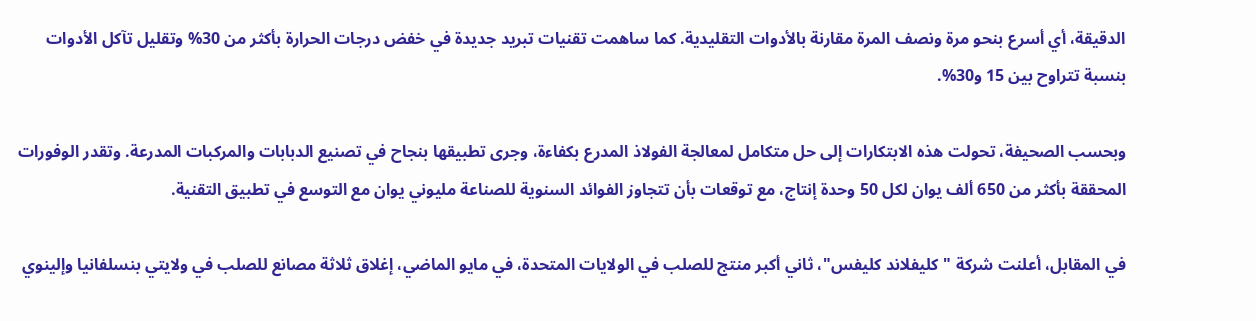الدقيقة، أي أسرع بنحو مرة ونصف المرة مقارنة بالأدوات التقليدية. كما ساهمت تقنيات تبريد جديدة في خفض درجات الحرارة بأكثر من 30% وتقليل تآكل الأدوات بنسبة تتراوح بين 15 و30%.

وبحسب الصحيفة، تحولت هذه الابتكارات إلى حل متكامل لمعالجة الفولاذ المدرع بكفاءة، وجرى تطبيقها بنجاح في تصنيع الدبابات والمركبات المدرعة. وتقدر الوفورات المحققة بأكثر من 650 ألف يوان لكل 50 وحدة إنتاج، مع توقعات بأن تتجاوز الفوائد السنوية للصناعة مليوني يوان مع التوسع في تطبيق التقنية.

في المقابل، أعلنت شركة "كليفلاند كليفس"، ثاني أكبر منتج للصلب في الولايات المتحدة، في مايو الماضي، إغلاق ثلاثة مصانع للصلب في ولايتي بنسلفانيا وإلينوي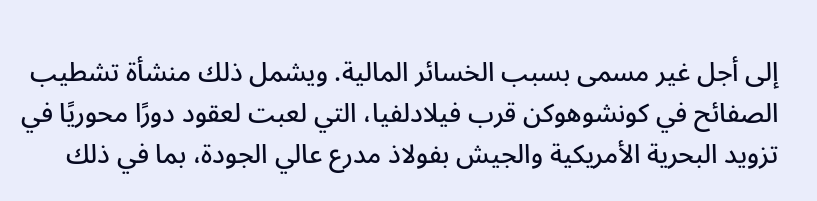إلى أجل غير مسمى بسبب الخسائر المالية. ويشمل ذلك منشأة تشطيب الصفائح في كونشوهوكن قرب فيلادلفيا، التي لعبت لعقود دورًا محوريًا في تزويد البحرية الأمريكية والجيش بفولاذ مدرع عالي الجودة، بما في ذلك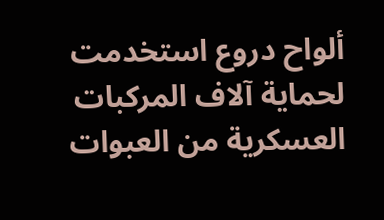ألواح دروع استخدمت لحماية آلاف المركبات العسكرية من العبوات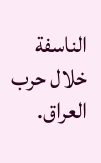الناسفة خلال حرب العراق.